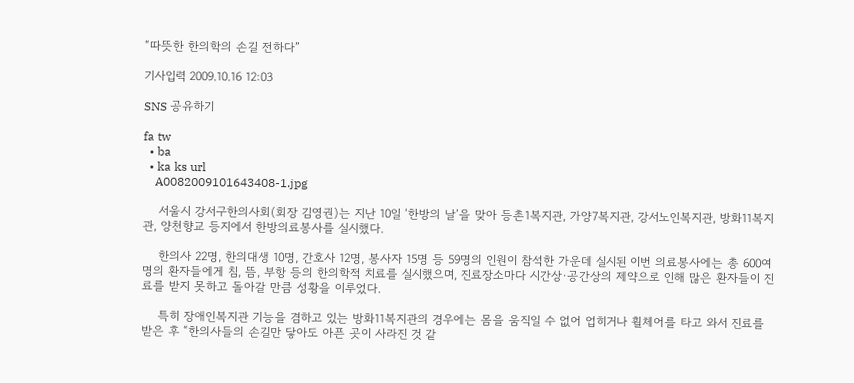“따뜻한 한의학의 손길 전하다”

기사입력 2009.10.16 12:03

SNS 공유하기

fa tw
  • ba
  • ka ks url
    A0082009101643408-1.jpg

    서울시 강서구한의사회(회장 김영권)는 지난 10일 ‘한방의 날’을 맞아 등촌1복지관, 가양7복지관, 강서노인복지관, 방화11복지관, 양천향교 등지에서 한방의료봉사를 실시했다.

    한의사 22명, 한의대생 10명, 간호사 12명, 봉사자 15명 등 59명의 인원이 참석한 가운데 실시된 이번 의료봉사에는 총 600여명의 환자들에게 침, 뜸, 부항 등의 한의학적 치료를 실시했으며, 진료장소마다 시간상·공간상의 제약으로 인해 많은 환자들이 진료를 받지 못하고 돌아갈 만큼 성황을 이루었다.

    특히 장애인복지관 기능을 겸하고 있는 방화11복지관의 경우에는 몸을 움직일 수 없어 업히거나 휠체어를 타고 와서 진료를 받은 후 “한의사들의 손길만 닿아도 아픈 곳이 사라진 것 같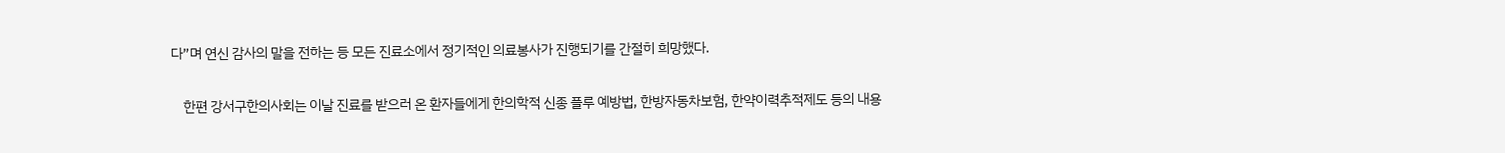다”며 연신 감사의 말을 전하는 등 모든 진료소에서 정기적인 의료봉사가 진행되기를 간절히 희망했다.

    한편 강서구한의사회는 이날 진료를 받으러 온 환자들에게 한의학적 신종 플루 예방법, 한방자동차보험, 한약이력추적제도 등의 내용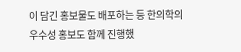이 담긴 홍보물도 배포하는 등 한의학의 우수성 홍보도 함께 진행했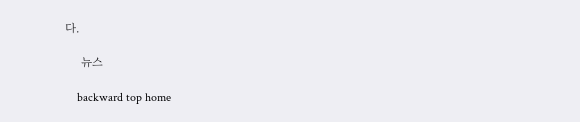다.

    뉴스

    backward top home